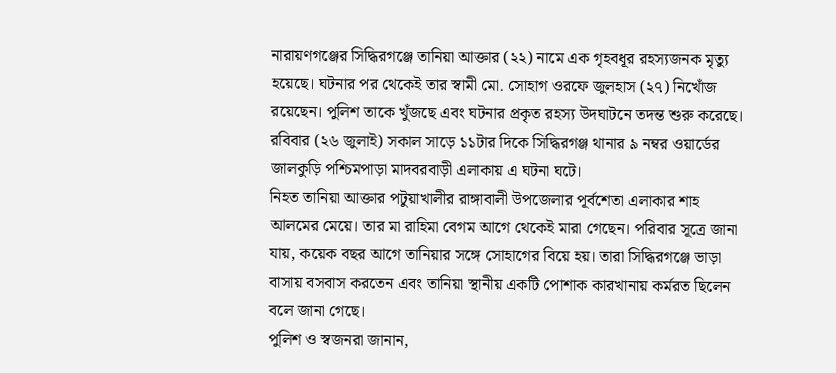নারায়ণগঞ্জের সিদ্ধিরগঞ্জে তানিয়া আক্তার (২২) নামে এক গৃহবধূর রহস্যজনক মৃত্যু হয়েছে। ঘটনার পর থেকেই তার স্বামী মো. সোহাগ ওরফে জুলহাস (২৭) নিখোঁজ রয়েছেন। পুলিশ তাকে খুঁজছে এবং ঘটনার প্রকৃত রহস্য উদঘাটনে তদন্ত শুরু করেছে।
রবিবার (২৬ জুলাই) সকাল সাড়ে ১১টার দিকে সিদ্ধিরগঞ্জ থানার ৯ নম্বর ওয়ার্ডের জালকুড়ি পশ্চিমপাড়া মাদবরবাড়ী এলাকায় এ ঘটনা ঘটে।
নিহত তানিয়া আক্তার পটুয়াখালীর রাঙ্গাবালী উপজেলার পূর্বশেতা এলাকার শাহ আলমের মেয়ে। তার মা রাহিমা বেগম আগে থেকেই মারা গেছেন। পরিবার সূত্রে জানা যায়, কয়েক বছর আগে তানিয়ার সঙ্গে সোহাগের বিয়ে হয়। তারা সিদ্ধিরগঞ্জে ভাড়া বাসায় বসবাস করতেন এবং তানিয়া স্থানীয় একটি পোশাক কারখানায় কর্মরত ছিলেন বলে জানা গেছে।
পুলিশ ও স্বজনরা জানান,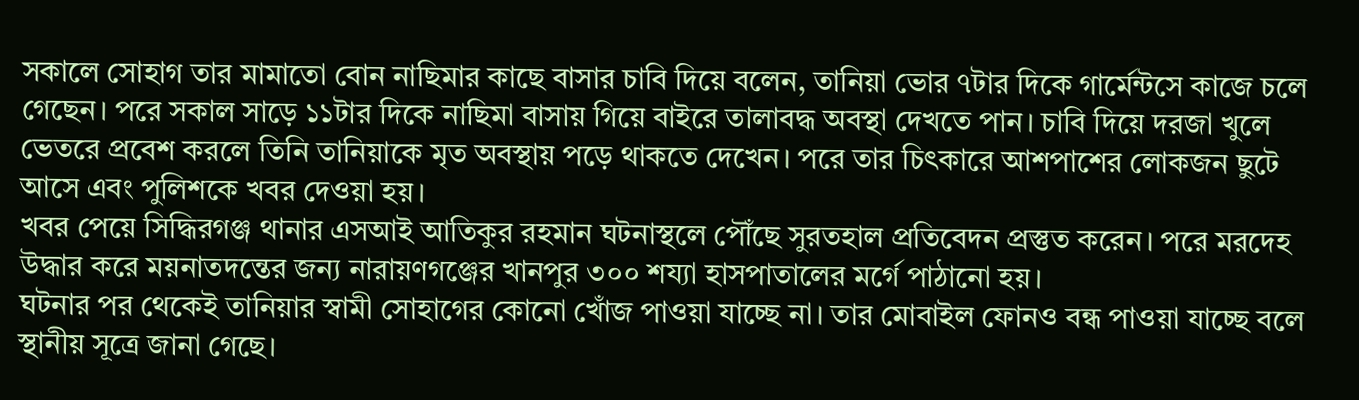সকালে সোহাগ তার মামাতো বোন নাছিমার কাছে বাসার চাবি দিয়ে বলেন, তানিয়া ভোর ৭টার দিকে গার্মেন্টসে কাজে চলে গেছেন। পরে সকাল সাড়ে ১১টার দিকে নাছিমা বাসায় গিয়ে বাইরে তালাবদ্ধ অবস্থা দেখতে পান। চাবি দিয়ে দরজা খুলে ভেতরে প্রবেশ করলে তিনি তানিয়াকে মৃত অবস্থায় পড়ে থাকতে দেখেন। পরে তার চিৎকারে আশপাশের লোকজন ছুটে আসে এবং পুলিশকে খবর দেওয়া হয়।
খবর পেয়ে সিদ্ধিরগঞ্জ থানার এসআই আতিকুর রহমান ঘটনাস্থলে পৌঁছে সুরতহাল প্রতিবেদন প্রস্তুত করেন। পরে মরদেহ উদ্ধার করে ময়নাতদন্তের জন্য নারায়ণগঞ্জের খানপুর ৩০০ শয্যা হাসপাতালের মর্গে পাঠানো হয়।
ঘটনার পর থেকেই তানিয়ার স্বামী সোহাগের কোনো খোঁজ পাওয়া যাচ্ছে না। তার মোবাইল ফোনও বন্ধ পাওয়া যাচ্ছে বলে স্থানীয় সূত্রে জানা গেছে।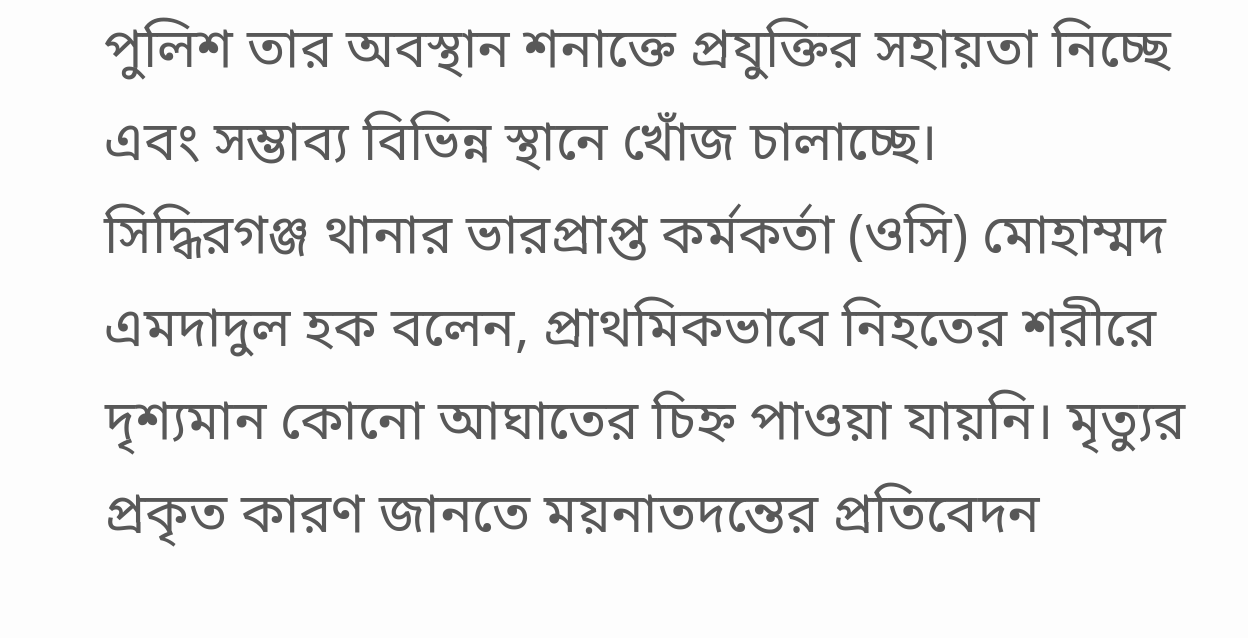পুলিশ তার অবস্থান শনাক্তে প্রযুক্তির সহায়তা নিচ্ছে এবং সম্ভাব্য বিভিন্ন স্থানে খোঁজ চালাচ্ছে।
সিদ্ধিরগঞ্জ থানার ভারপ্রাপ্ত কর্মকর্তা (ওসি) মোহাম্মদ এমদাদুল হক বলেন, প্রাথমিকভাবে নিহতের শরীরে দৃশ্যমান কোনো আঘাতের চিহ্ন পাওয়া যায়নি। মৃত্যুর প্রকৃত কারণ জানতে ময়নাতদন্তের প্রতিবেদন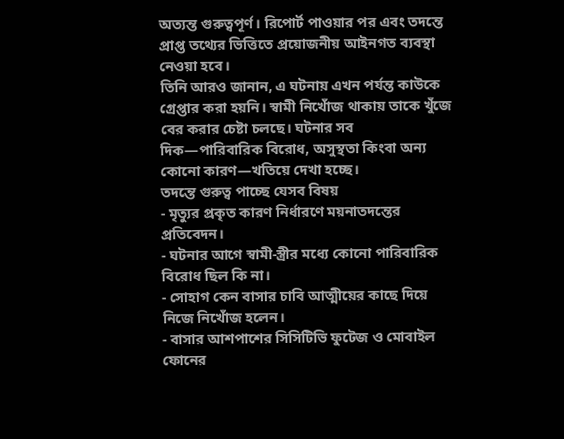অত্যন্ত গুরুত্বপূর্ণ। রিপোর্ট পাওয়ার পর এবং তদন্তে প্রাপ্ত তথ্যের ভিত্তিতে প্রয়োজনীয় আইনগত ব্যবস্থা নেওয়া হবে।
তিনি আরও জানান, এ ঘটনায় এখন পর্যন্ত কাউকে গ্রেপ্তার করা হয়নি। স্বামী নিখোঁজ থাকায় তাকে খুঁজে বের করার চেষ্টা চলছে। ঘটনার সব দিক—পারিবারিক বিরোধ, অসুস্থতা কিংবা অন্য কোনো কারণ—খতিয়ে দেখা হচ্ছে।
তদন্তে গুরুত্ব পাচ্ছে যেসব বিষয়
- মৃত্যুর প্রকৃত কারণ নির্ধারণে ময়নাতদন্তের প্রতিবেদন।
- ঘটনার আগে স্বামী-স্ত্রীর মধ্যে কোনো পারিবারিক বিরোধ ছিল কি না।
- সোহাগ কেন বাসার চাবি আত্মীয়ের কাছে দিয়ে নিজে নিখোঁজ হলেন।
- বাসার আশপাশের সিসিটিভি ফুটেজ ও মোবাইল ফোনের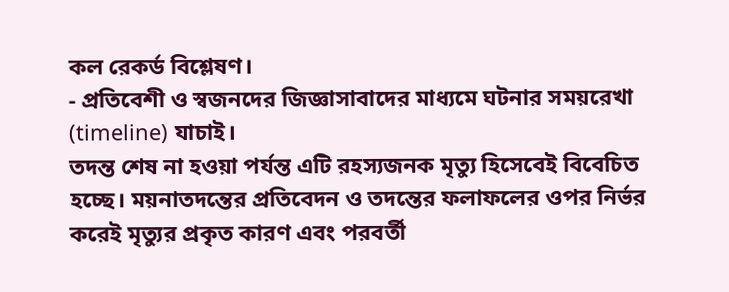কল রেকর্ড বিশ্লেষণ।
- প্রতিবেশী ও স্বজনদের জিজ্ঞাসাবাদের মাধ্যমে ঘটনার সময়রেখা (timeline) যাচাই।
তদন্ত শেষ না হওয়া পর্যন্ত এটি রহস্যজনক মৃত্যু হিসেবেই বিবেচিত হচ্ছে। ময়নাতদন্তের প্রতিবেদন ও তদন্তের ফলাফলের ওপর নির্ভর করেই মৃত্যুর প্রকৃত কারণ এবং পরবর্তী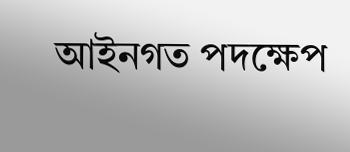আইনগত পদক্ষেপ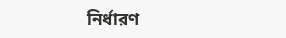নির্ধারণ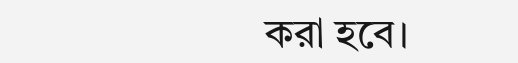করা হবে।